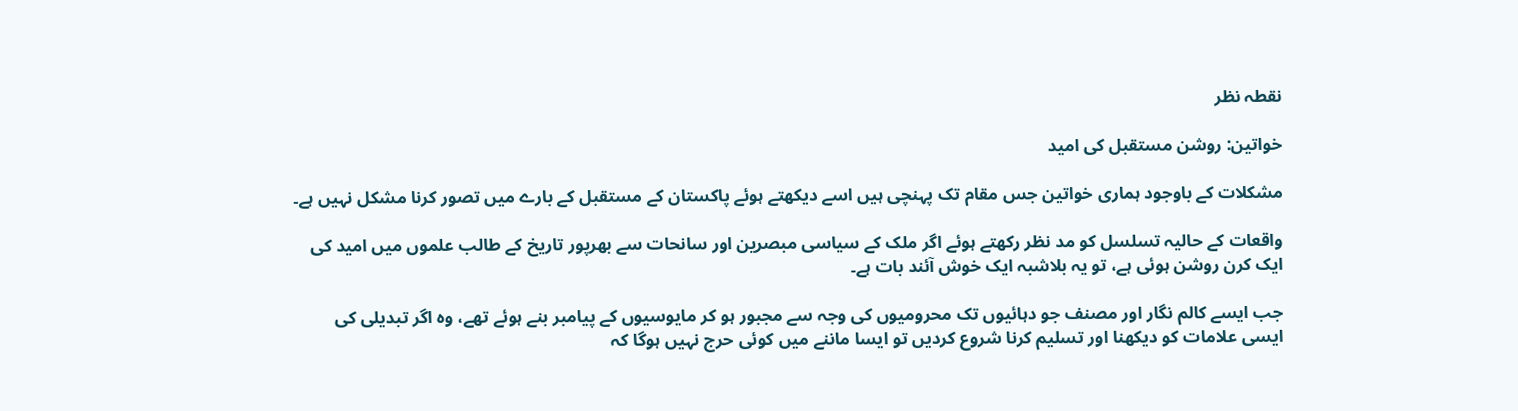نقطہ نظر

خواتین: روشن مستقبل کی امید

مشکلات کے باوجود ہماری خواتین جس مقام تک پہنچی ہیں اسے دیکھتے ہوئے پاکستان کے مستقبل کے بارے میں تصور کرنا مشکل نہیں ہے۔

واقعات کے حالیہ تسلسل کو مد نظر رکھتے ہوئے اگر ملک کے سیاسی مبصرین اور سانحات سے بھرپور تاریخ کے طالب علموں میں امید کی ایک کرن روشن ہوئی ہے، تو یہ بلاشبہ ایک خوش آئند بات ہے۔

جب ایسے کالم نگار اور مصنف جو دہائیوں تک محرومیوں کی وجہ سے مجبور ہو کر مایوسیوں کے پیامبر بنے ہوئے تھے، وہ اگر تبدیلی کی ایسی علامات کو دیکھنا اور تسلیم کرنا شروع کردیں تو ایسا ماننے میں کوئی حرج نہیں ہوگا کہ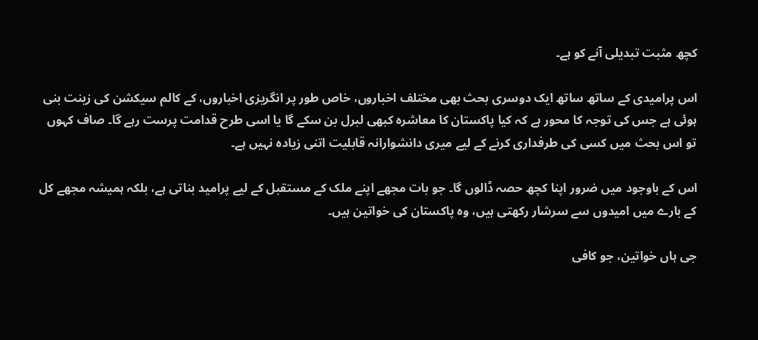کچھ مثبت تبدیلی آنے کو ہے۔

اس پرامیدی کے ساتھ ساتھ ایک دوسری بحث بھی مختلف اخباروں، خاص طور پر انگریزی اخباروں، کے کالم سیکشن کی زینت بنی ہوئی ہے جس کی توجہ کا محور ہے کہ کیا پاکستان کا معاشرہ کبھی لبرل بن سکے گا یا اسی طرح قدامت پرست رہے گا۔ صاف کہوں تو اس بحث میں کسی کی طرفداری کرنے کے لیے میری دانشوارانہ قابلیت اتنی زیادہ نہیں ہے۔

اس کے باوجود میں ضرور اپنا کچھ حصہ ڈالوں گا۔ جو بات مجھے اپنے ملک کے مستقبل کے لیے پرامید بناتی ہے، بلکہ ہمیشہ مجھے کل کے بارے میں امیدوں سے سرشار رکھتی ہیں، وہ پاکستان کی خواتین ہیں۔

جی ہاں خواتین، جو کافی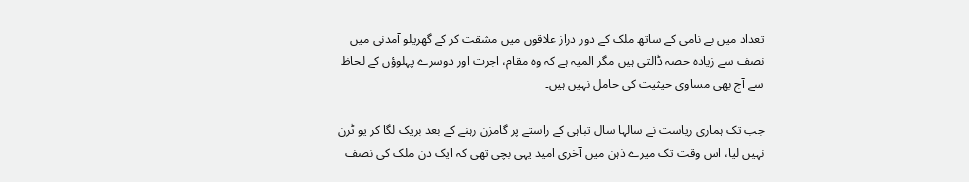تعداد میں بے نامی کے ساتھ ملک کے دور دراز علاقوں میں مشقت کر کے گھریلو آمدنی میں نصف سے زیادہ حصہ ڈالتی ہیں مگر المیہ ہے کہ وہ مقام، اجرت اور دوسرے پہلوؤں کے لحاظ سے آج بھی مساوی حیثیت کی حامل نہیں ہیں۔

جب تک ہماری ریاست نے سالہا سال تباہی کے راستے پر گامزن رہنے کے بعد بریک لگا کر یو ٹرن نہیں لیا، اس وقت تک میرے ذہن میں آخری امید یہی بچی تھی کہ ایک دن ملک کی نصف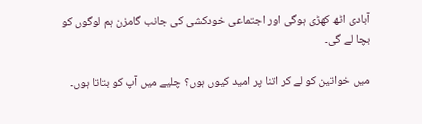آبادی اٹھ کھڑی ہوگی اور اجتماعی خودکشی کی جانب گامزن ہم لوگوں کو بچا لے گی۔

میں خواتین کو لے کر اتنا پر امید کیوں ہوں؟ چلیے میں آپ کو بتاتا ہوں۔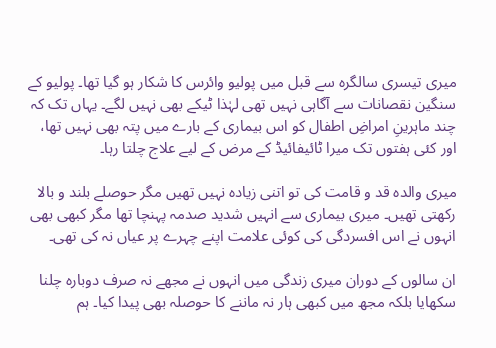میری تیسری سالگرہ سے قبل میں پولیو وائرس کا شکار ہو گیا تھا۔ پولیو کے سنگین نقصانات سے آگاہی نہیں تھی لہٰذا ٹیکے بھی نہیں لگے۔ یہاں تک کہ چند ماہرینِ امراضِ اطفال کو اس بیماری کے بارے میں پتہ بھی نہیں تھا، اور کئی ہفتوں تک میرا ٹائیفائیڈ کے مرض کے لیے علاج چلتا رہا۔

میری والدہ قد و قامت کی تو اتنی زیادہ نہیں تھیں مگر حوصلے بلند و بالا رکھتی تھیں۔ میری بیماری سے انہیں شدید صدمہ پہنچا تھا مگر کبھی بھی انہوں نے اس افسردگی کی کوئی علامت اپنے چہرے پر عیاں نہ کی تھی۔

ان سالوں کے دوران میری زندگی میں انہوں نے مجھے نہ صرف دوبارہ چلنا سکھایا بلکہ مجھ میں کبھی ہار نہ ماننے کا حوصلہ بھی پیدا کیا۔ ہم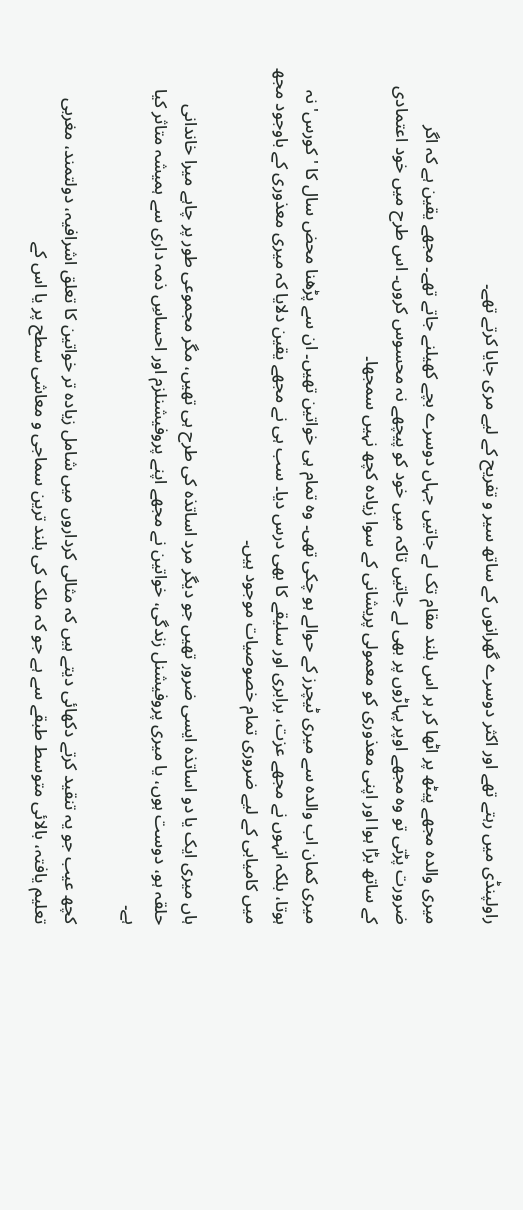راولپنڈی میں رہتے تھے اور اکثر دوسرے گھرانوں کے ساتھ سیر و تفریح کے لیے مری جایا کرتے تھے۔

میری والدہ مجھے پیٹھ پر اٹھا کر ہر اس بلند مقام تک لے جاتیں جہاں دوسرے بچے کھیلنے جاتے تھے۔ مجھے یقین ہے کہ اگر ضرورت پڑتی تو وہ مجھے اوپر پہاڑوں پر بھی لے جاتیں تاکہ میں خود کو پیچھے نہ محسوس کروں۔ اس طرح میں خود اعتمادی کے ساتھ بڑا ہوا اور اپنی معذوری کو معمولی پریشانی کے سوا زیادہ کچھ نہیں سمجھا۔

میری کمان اب والدہ سے میری ٹیچرز کے حوالے ہو چکی تھی۔ وہ تمام ہی خواتین تھیں۔ ان سے پڑھنا محض سال کا 'کورس' نہ ہوتا، بلکہ انہوں نے مجھے عزت، برابری اور سلیقے کا بھی درس دیا۔ سب ہی نے مجھے یقین دلایا کہ میری معذوری کے باوجود مجھ میں کامیابی کے لیے ضروری تمام خصوصیات موجود ہیں۔

ہاں میری ایک یا دو اساتذہ ایسی ضرور تھیں جو دیگر مرد اساتذہ کی طرح ہی تھیں، مگر مجموعی طور پر چاہے میرا خاندانی حلقہ ہو، دوست ہوں، یا میری پروفیشنل زندگی، خواتین نے مجھے اپنے پروفیشنلزم اور احساسِ ذمہ داری سے ہمیشہ متاثر کیا ہے۔

کچھ عیب جو یہ تنقید کرتے دکھائی دیتے ہیں کہ مثالی کرداروں میں شامل زیادہ تر خواتین کا تعلق اشرافیہ، دولتمند، مغربی تعلیم یافتہ، بالائی متوسط طبقے سے ہے جو کہ ملک کی بلند ترین سماجی و معاشی سطح پر یا اس کے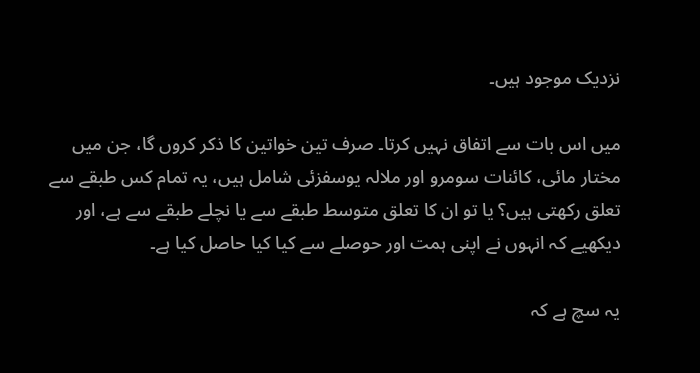نزدیک موجود ہیں۔

میں اس بات سے اتفاق نہیں کرتا۔ صرف تین خواتین کا ذکر کروں گا، جن میں مختار مائی، کائنات سومرو اور ملالہ یوسفزئی شامل ہیں، یہ تمام کس طبقے سے تعلق رکھتی ہیں؟ یا تو ان کا تعلق متوسط طبقے سے یا نچلے طبقے سے ہے، اور دیکھیے کہ انہوں نے اپنی ہمت اور حوصلے سے کیا کیا حاصل کیا ہے۔

یہ سچ ہے کہ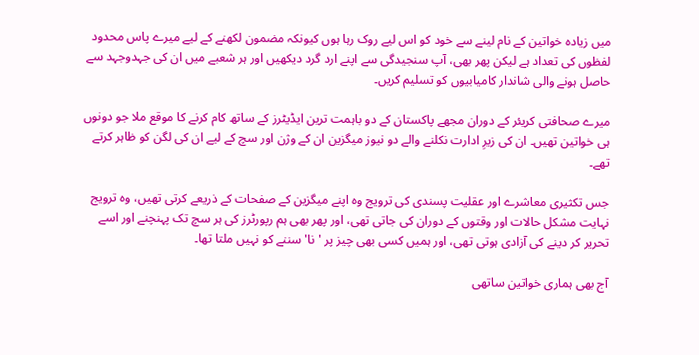میں زیادہ خواتین کے نام لینے سے خود کو اس لیے روک رہا ہوں کیونکہ مضمون لکھنے کے لیے میرے پاس محدود لفظوں کی تعداد ہے لیکن پھر بھی، آپ سنجیدگی سے اپنے ارد گرد دیکھیں اور ہر شعبے میں ان کی جہدوجہد سے حاصل ہونے والی شاندار کامیابیوں کو تسلیم کریں۔

میرے صحافتی کریئر کے دوران مجھے پاکستان کے دو باہمت ترین ایڈیٹرز کے ساتھ کام کرنے کا موقع ملا جو دونوں ہی خواتین تھیں۔ ان کی زیرِ ادارت نکلنے والے دو نیوز میگزین ان کے وژن اور سچ کے لیے ان کی لگن کو ظاہر کرتے تھے۔

جس تکثیری معاشرے اور عقلیت پسندی کی ترویج وہ اپنے میگزین کے صفحات کے ذریعے کرتی تھیں، وہ ترویج نہایت مشکل حالات اور وقتوں کے دوران کی جاتی تھی، اور پھر بھی ہم رپورٹرز کی ہر سچ تک پہنچنے اور اسے تحریر کر دینے کی آزادی ہوتی تھی، اور ہمیں کسی بھی چیز پر 'نا' سننے کو نہیں ملتا تھا۔

آج بھی ہماری خواتین ساتھی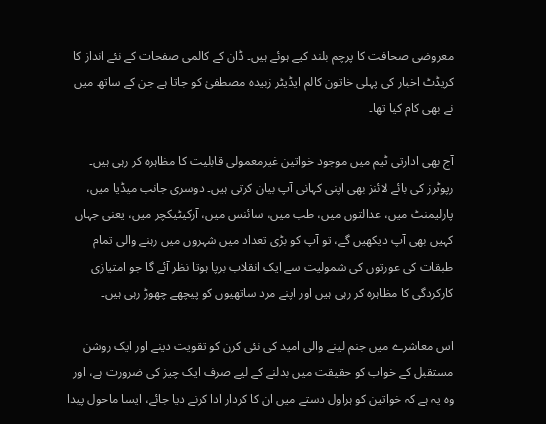معروضی صحافت کا پرچم بلند کیے ہوئے ہیں۔ ڈان کے کالمی صفحات کے نئے انداز کا کریڈٹ اخبار کی پہلی خاتون کالم ایڈیٹر زبیدہ مصطفیٰ کو جاتا ہے جن کے ساتھ میں نے بھی کام کیا تھا۔

آج بھی ادارتی ٹیم میں موجود خواتین غیرمعمولی قابلیت کا مظاہرہ کر رہی ہیں۔ رپوٹرز کی بائے لائنز بھی اپنی کہانی آپ بیان کرتی ہیں۔ دوسری جانب میڈیا میں، پارلیمنٹ میں، عدالتوں میں، طب میں، سائنس میں، آرکیٹیکچر میں، یعنی جہاں کہیں بھی آپ دیکھیں گے، تو آپ کو بڑی تعداد میں شہروں میں رہنے والی تمام طبقات کی عورتوں کی شمولیت سے ایک انقلاب برپا ہوتا نظر آئے گا جو امتیازی کارکردگی کا مظاہرہ کر رہی ہیں اور اپنے مرد ساتھیوں کو پیچھے چھوڑ رہی ہیں۔

اس معاشرے میں جنم لینے والی امید کی نئی کرن کو تقویت دینے اور ایک روشن مستقبل کے خواب کو حقیقت میں بدلنے کے لیے صرف ایک چیز کی ضرورت ہے، اور وہ یہ ہے کہ خواتین کو ہراول دستے میں ان کا کردار ادا کرنے دیا جائے، ایسا ماحول پیدا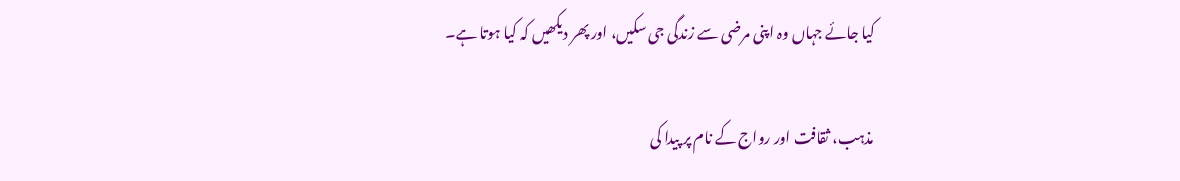کیا جائے جہاں وہ اپنی مرضی سے زندگی جی سکیں، اور پھر دیکھیں کہ کیا ہوتا ہے۔

مذہب، ثقافت اور رواج کے نام پر پیدا کی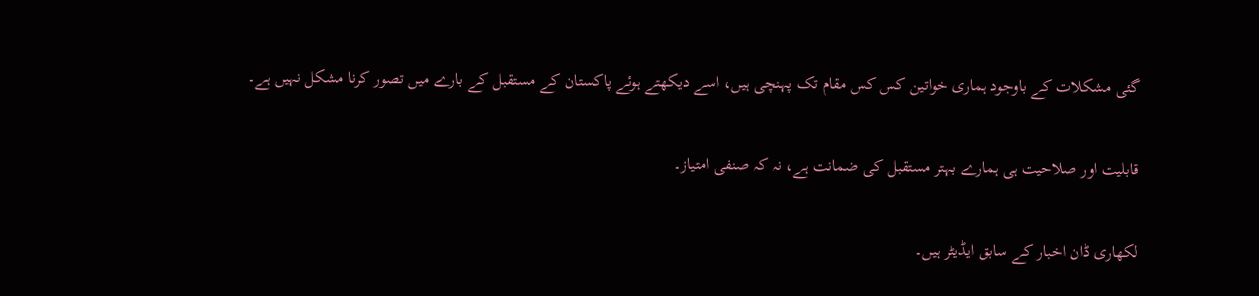گئی مشکلات کے باوجود ہماری خواتین کس کس مقام تک پہنچی ہیں، اسے دیکھتے ہوئے پاکستان کے مستقبل کے بارے میں تصور کرنا مشکل نہیں ہے۔

قابلیت اور صلاحیت ہی ہمارے بہتر مستقبل کی ضمانت ہے، نہ کہ صنفی امتیاز۔

لکھاری ڈان اخبار کے سابق ایڈیٹر ہیں۔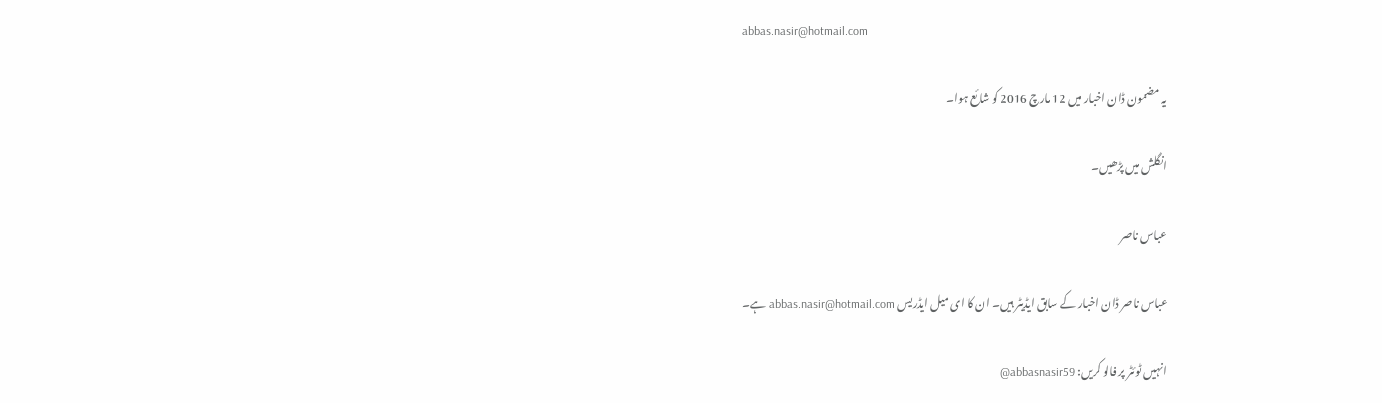abbas.nasir@hotmail.com

یہ مضمون ڈان اخبار میں 12 مارچ 2016 کو شائع ہوا۔

انگلش میں پڑھیں۔

عباس ناصر

عباس ناصر ڈان اخبار کے سابق ایڈیٹر ہیں۔ ان کا ای میل ایڈریس abbas.nasir@hotmail.com ہے۔

انہیں ٹوئٹر پر فالو کریں: abbasnasir59@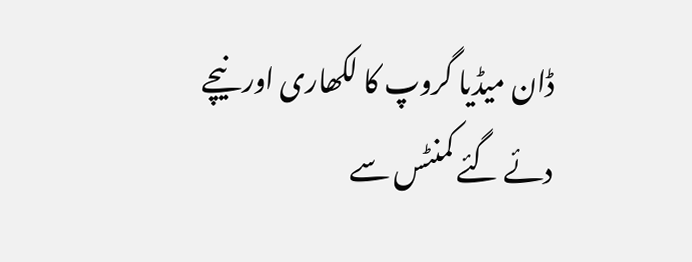ڈان میڈیا گروپ کا لکھاری اور نیچے دئے گئے کمنٹس سے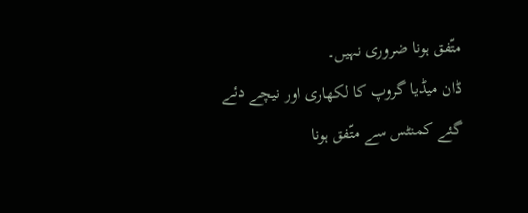متّفق ہونا ضروری نہیں۔
ڈان میڈیا گروپ کا لکھاری اور نیچے دئے گئے کمنٹس سے متّفق ہونا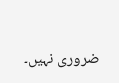ضروری نہیں۔